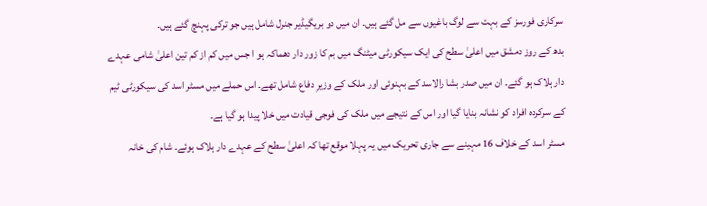سرکاری فورسز کے بہت سے لوگ باغیوں سے مل گئے ہیں۔ ان میں دو بریگیڈیر جنرل شامل ہیں جو ترکی پہنچ گئے ہیں۔
بدھ کے روز دمشق میں اعلیٰ سطح کی ایک سیکورٹی میٹنگ میں بم کا زور دار دھماکہ ہو ا جس میں کم از کم تین اعلیٰ شامی عہدے دار ہلاک ہو گئے۔ ان میں صدر بشا رالاسد کے بہنوئی اور ملک کے وزیرِ دفاع شامل تھے۔ اس حملے میں مسٹر اسد کی سیکورٹی ٹیم کے سرکردہ افراد کو نشانہ بنایا گیا اور اس کے نتیجے میں ملک کی فوجی قیادت میں خلا پیدا ہو گیا ہے۔
مسٹر اسد کے خلاف 16 مہینے سے جاری تحریک میں یہ پہلا موقع تھا کہ اعلیٰ سطح کے عہدے دار ہلاک ہوئے۔ شام کی خانہ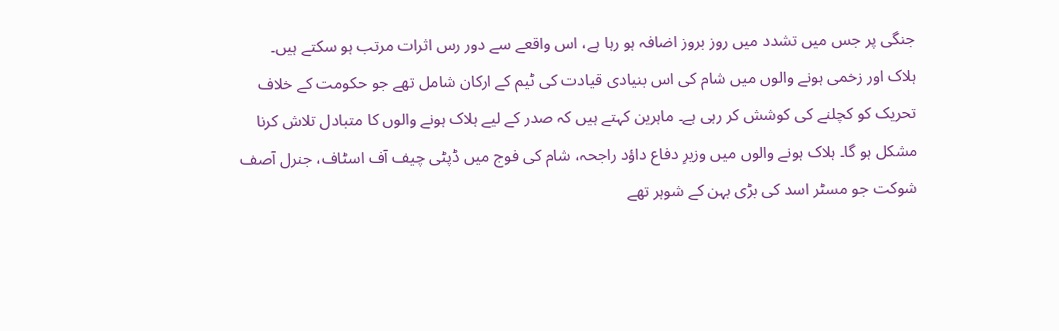جنگی پر جس میں تشدد میں روز بروز اضافہ ہو رہا ہے، اس واقعے سے دور رس اثرات مرتب ہو سکتے ہیں۔
ہلاک اور زخمی ہونے والوں میں شام کی اس بنیادی قیادت کی ٹیم کے ارکان شامل تھے جو حکومت کے خلاف تحریک کو کچلنے کی کوشش کر رہی ہے۔ ماہرین کہتے ہیں کہ صدر کے لیے ہلاک ہونے والوں کا متبادل تلاش کرنا مشکل ہو گا۔ ہلاک ہونے والوں میں وزیرِ دفاع داؤد راجحہ، شام کی فوج میں ڈپٹی چیف آف اسٹاف، جنرل آصف شوکت جو مسٹر اسد کی بڑی بہن کے شوہر تھے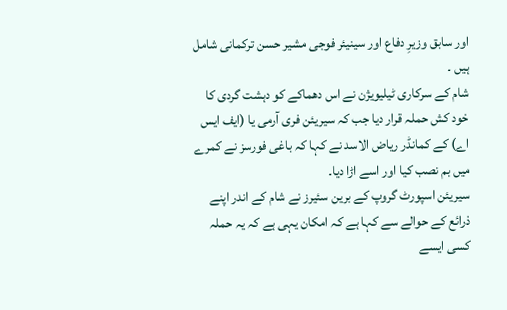اور سابق وزیرِ دفاع اور سینیئر فوجی مشیر حسن ترکمانی شامل ہیں ۔
شام کے سرکاری ٹیلیویژن نے اس دھماکے کو دہشت گردی کا خود کش حملہ قرار دیا جب کہ سیریئن فری آرمی یا (ایف ایس اے) کے کمانڈر ریاض الاسد نے کہا کہ باغی فورسز نے کمرے میں بم نصب کیا اور اسے اڑا دیا۔
سیریئن اسپورٹ گروپ کے برین سئیرز نے شام کے اندر اپنے ذرائع کے حوالے سے کہا ہے کہ امکان یہی ہے کہ یہ حملہ کسی ایسے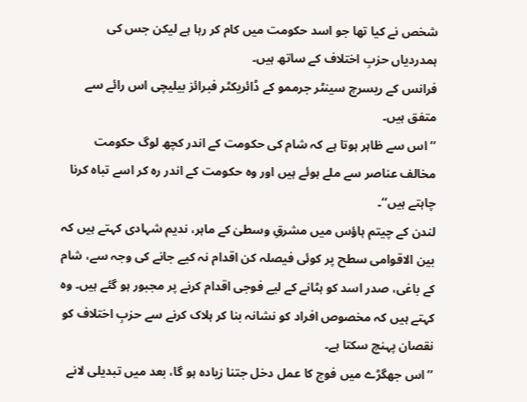شخص نے کیا تھا جو اسد حکومت میں کام کر رہا ہے لیکن جس کی ہمدردیاں حزبِ اختلاف کے ساتھ ہیں۔
فرانس کے ریسرچ سینٹر جرممو کے ڈائریکٹر فبرائز بیلیچی اس رائے سے متفق ہیں۔
’’اس سے ظاہر ہوتا ہے کہ شام کی حکومت کے اندر کچھ لوگ حکومت مخالف عناصر سے ملے ہوئے ہیں اور وہ حکومت کے اندر رہ کر اسے تباہ کرنا چاہتے ہیں‘‘۔
لندن کے چیتم ہاؤس میں مشرقِ وسطیٰ کے ماہر، ندیم شہادی کہتے ہیں کہ بین الاقوامی سطح پر کوئی فیصلہ کن اقدام نہ کیے جانے کی وجہ سے، شام کے باغی، صدر اسد کو ہٹانے کے لیے فوجی اقدام کرنے پر مجبور ہو گئے ہیں۔ وہ کہتے ہیں کہ مخصوص افراد کو نشانہ بنا کر ہلاک کرنے سے حزبِ اختلاف کو نقصان پہنچ سکتا ہے۔
’’اس جھگڑے میں فوج کا عمل دخل جتنا زیادہ ہو گا، بعد میں تبدیلی لانے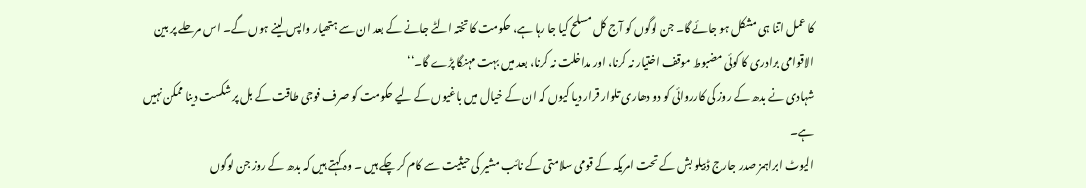کا عمل اتنا ہی مشکل ہو جائے گا۔ جن لوگوں کو آج کل مسلح کیا جا رہا ہے، حکومت کا تختہ الٹے جانے کے بعد ان سے ہتھیار واپس لینے ہوں گے۔ اس مرحلے پر بین الاقوامی برادری کا کوئی مضبوط موقف اختیار نہ کرنا، اور مداخلت نہ کرنا، بعد میں بہت مہنگا پڑے گا۔‘‘
شہادی نے بدھ کے روز کی کارروائی کو دو دھاری تلوار قرار دیا کیوں کہ ان کے خیال میں باغیوں کے لیے حکومت کو صرف فوجی طاقت کے بل پر شکست دینا ممکن نہیں ہے۔
الیوٹ ابراہمز صدر جارج ڈبیلو بش کے تحت امریکہ کے قومی سلامتی کے نائب مشیر کی حیثیت سے کام کر چکے ہیں ۔ وہ کہتے ہیں کہ بدھ کے روز جن لوگوں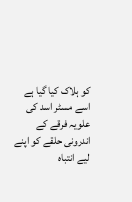کو ہلاک کیا گیا ہے اسے مسٹر اسد کی علویہ فرقے کے اندرونی حلقے کو اپنے لیے انتباہ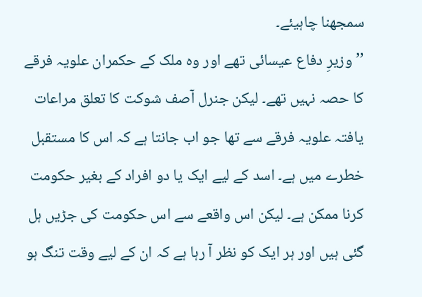سمجھنا چاہیئے۔
’’وزیرِ دفاع عیسائی تھے اور وہ ملک کے حکمران علویہ فرقے کا حصہ نہیں تھے۔ لیکن جنرل آصف شوکت کا تعلق مراعات یافتہ علویہ فرقے سے تھا جو اب جانتا ہے کہ اس کا مستقبل خطرے میں ہے۔ اسد کے لیے ایک یا دو افراد کے بغیر حکومت کرنا ممکن ہے۔ لیکن اس واقعے سے اس حکومت کی جڑیں ہل گئی ہیں اور ہر ایک کو نظر آ رہا ہے کہ ان کے لیے وقت تنگ ہو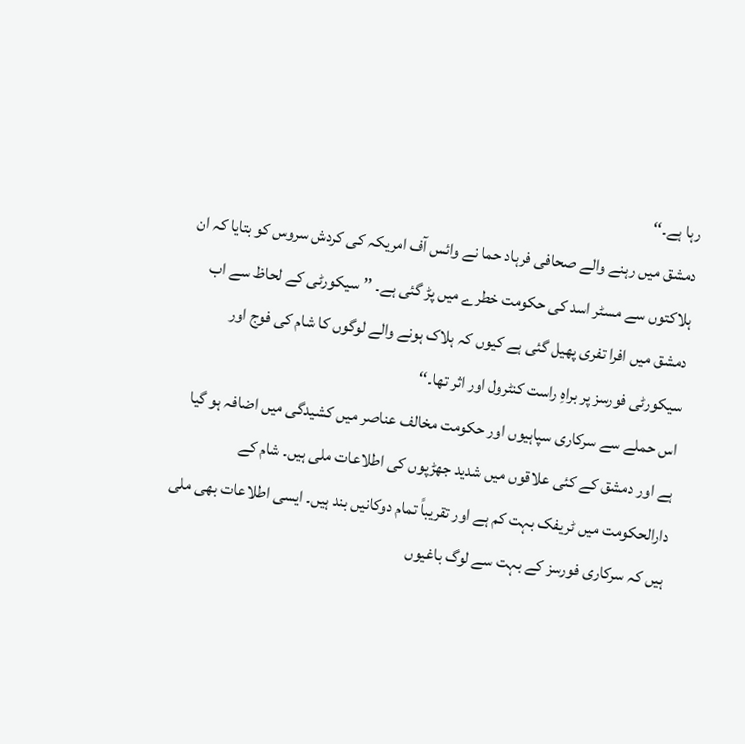رہا ہے۔‘‘
دمشق میں رہنے والے صحافی فرہاد حما نے وائس آف امریکہ کی کردش سروس کو بتایا کہ ان ہلاکتوں سے مسٹر اسد کی حکومت خطرے میں پڑ گئی ہے۔ ’’سیکورٹی کے لحاظ سے اب دمشق میں افرا تفری پھیل گئی ہے کیوں کہ ہلاک ہونے والے لوگوں کا شام کی فوج اور سیکورٹی فورسز پر براہِ راست کنٹرول اور اثر تھا۔‘‘
اس حملے سے سرکاری سپاہیوں اور حکومت مخالف عناصر میں کشیدگی میں اضافہ ہو گیا ہے اور دمشق کے کئی علاقوں میں شدید جھڑپوں کی اطلاعات ملی ہیں۔ شام کے دارالحکومت میں ٹریفک بہت کم ہے اور تقریباً تمام دوکانیں بند ہیں۔ ایسی اطلاعات بھی ملی ہیں کہ سرکاری فورسز کے بہت سے لوگ باغیوں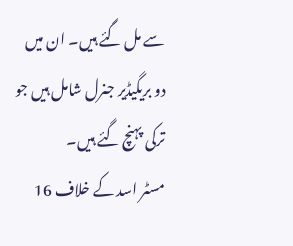سے مل گئے ہیں۔ ان میں دو بریگیڈیر جنرل شامل ہیں جو ترکی پہنچ گئے ہیں۔
مسٹر اسد کے خلاف 16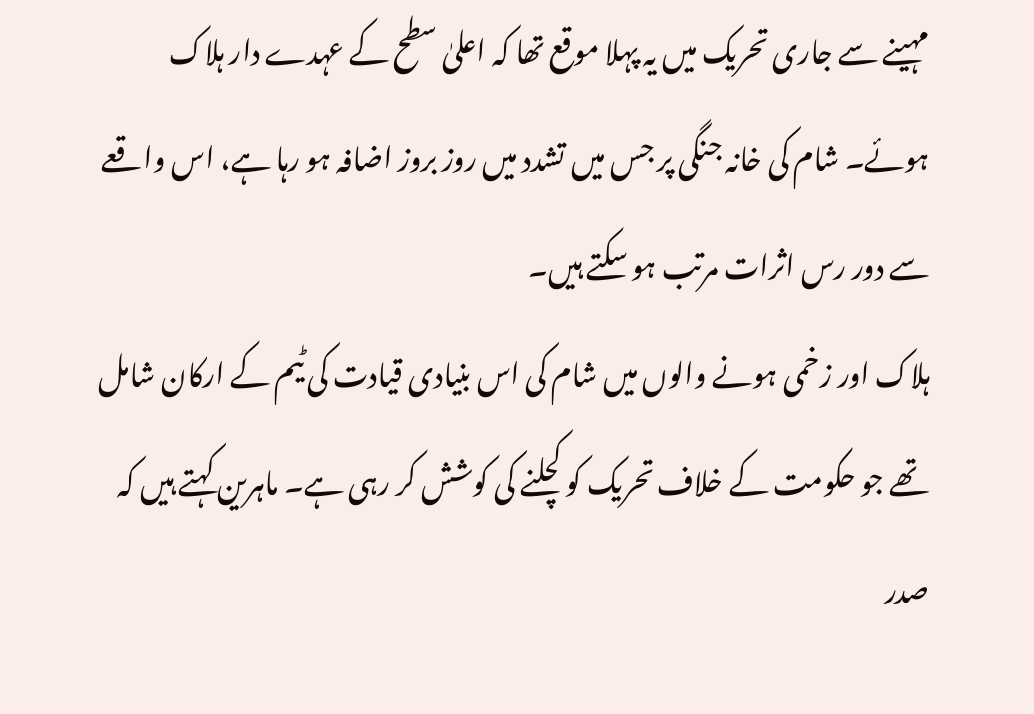مہینے سے جاری تحریک میں یہ پہلا موقع تھا کہ اعلیٰ سطح کے عہدے دار ہلاک ہوئے۔ شام کی خانہ جنگی پر جس میں تشدد میں روز بروز اضافہ ہو رہا ہے، اس واقعے سے دور رس اثرات مرتب ہو سکتے ہیں۔
ہلاک اور زخمی ہونے والوں میں شام کی اس بنیادی قیادت کی ٹیم کے ارکان شامل تھے جو حکومت کے خلاف تحریک کو کچلنے کی کوشش کر رہی ہے۔ ماہرین کہتے ہیں کہ صدر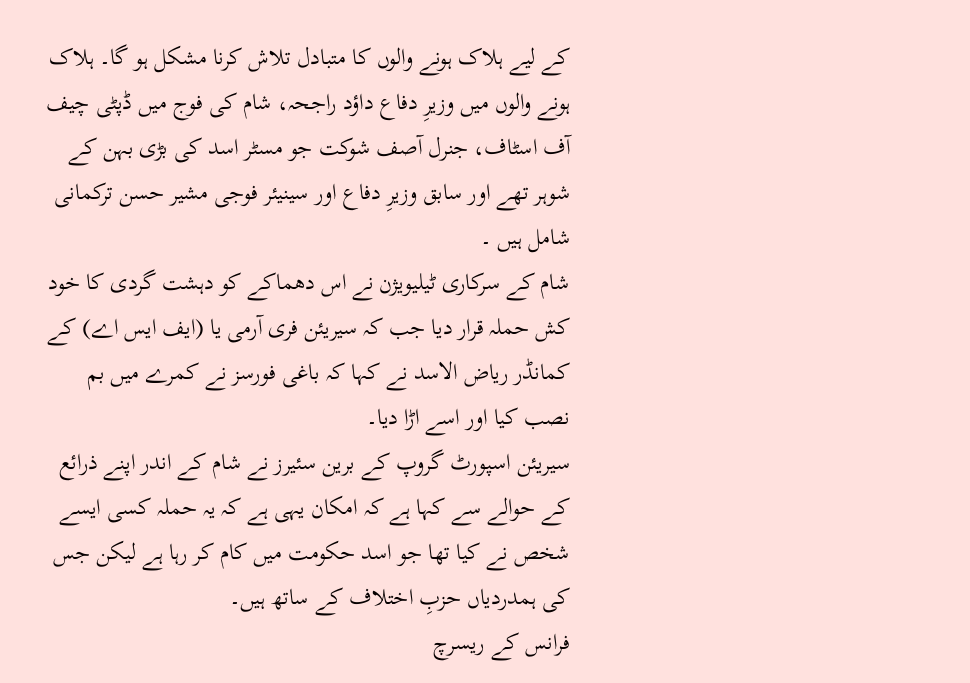کے لیے ہلاک ہونے والوں کا متبادل تلاش کرنا مشکل ہو گا۔ ہلاک ہونے والوں میں وزیرِ دفاع داؤد راجحہ، شام کی فوج میں ڈپٹی چیف آف اسٹاف، جنرل آصف شوکت جو مسٹر اسد کی بڑی بہن کے شوہر تھے اور سابق وزیرِ دفاع اور سینیئر فوجی مشیر حسن ترکمانی شامل ہیں ۔
شام کے سرکاری ٹیلیویژن نے اس دھماکے کو دہشت گردی کا خود کش حملہ قرار دیا جب کہ سیریئن فری آرمی یا (ایف ایس اے) کے کمانڈر ریاض الاسد نے کہا کہ باغی فورسز نے کمرے میں بم نصب کیا اور اسے اڑا دیا۔
سیریئن اسپورٹ گروپ کے برین سئیرز نے شام کے اندر اپنے ذرائع کے حوالے سے کہا ہے کہ امکان یہی ہے کہ یہ حملہ کسی ایسے شخص نے کیا تھا جو اسد حکومت میں کام کر رہا ہے لیکن جس کی ہمدردیاں حزبِ اختلاف کے ساتھ ہیں۔
فرانس کے ریسرچ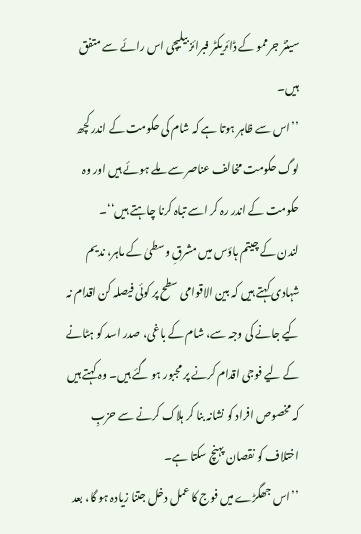سینٹر جرممو کے ڈائریکٹر فبرائز بیلیچی اس رائے سے متفق ہیں۔
’’اس سے ظاہر ہوتا ہے کہ شام کی حکومت کے اندر کچھ لوگ حکومت مخالف عناصر سے ملے ہوئے ہیں اور وہ حکومت کے اندر رہ کر اسے تباہ کرنا چاہتے ہیں‘‘۔
لندن کے چیتم ہاؤس میں مشرقِ وسطیٰ کے ماہر، ندیم شہادی کہتے ہیں کہ بین الاقوامی سطح پر کوئی فیصلہ کن اقدام نہ کیے جانے کی وجہ سے، شام کے باغی، صدر اسد کو ہٹانے کے لیے فوجی اقدام کرنے پر مجبور ہو گئے ہیں۔ وہ کہتے ہیں کہ مخصوص افراد کو نشانہ بنا کر ہلاک کرنے سے حزبِ اختلاف کو نقصان پہنچ سکتا ہے۔
’’اس جھگڑے میں فوج کا عمل دخل جتنا زیادہ ہو گا، بعد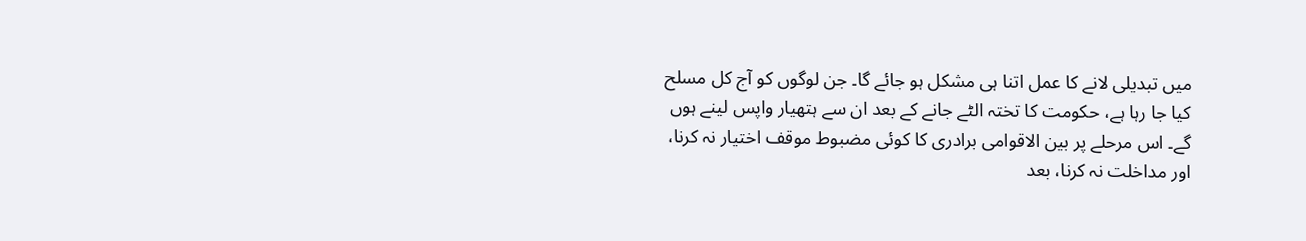میں تبدیلی لانے کا عمل اتنا ہی مشکل ہو جائے گا۔ جن لوگوں کو آج کل مسلح کیا جا رہا ہے، حکومت کا تختہ الٹے جانے کے بعد ان سے ہتھیار واپس لینے ہوں گے۔ اس مرحلے پر بین الاقوامی برادری کا کوئی مضبوط موقف اختیار نہ کرنا، اور مداخلت نہ کرنا، بعد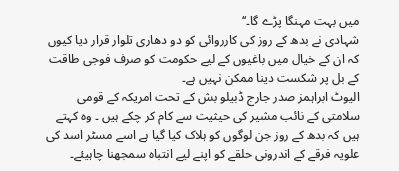میں بہت مہنگا پڑے گا۔‘‘
شہادی نے بدھ کے روز کی کارروائی کو دو دھاری تلوار قرار دیا کیوں کہ ان کے خیال میں باغیوں کے لیے حکومت کو صرف فوجی طاقت کے بل پر شکست دینا ممکن نہیں ہے۔
الیوٹ ابراہمز صدر جارج ڈبیلو بش کے تحت امریکہ کے قومی سلامتی کے نائب مشیر کی حیثیت سے کام کر چکے ہیں ۔ وہ کہتے ہیں کہ بدھ کے روز جن لوگوں کو ہلاک کیا گیا ہے اسے مسٹر اسد کی علویہ فرقے کے اندرونی حلقے کو اپنے لیے انتباہ سمجھنا چاہیئے۔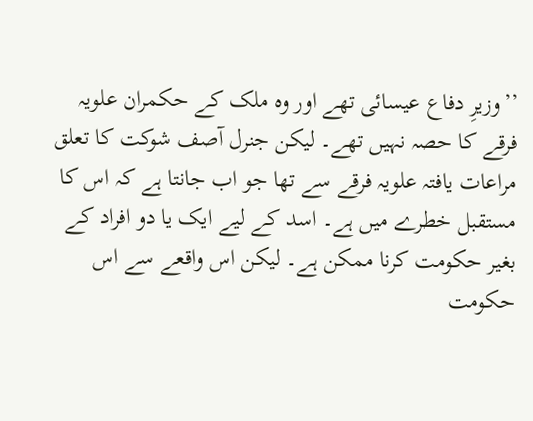’’وزیرِ دفاع عیسائی تھے اور وہ ملک کے حکمران علویہ فرقے کا حصہ نہیں تھے۔ لیکن جنرل آصف شوکت کا تعلق مراعات یافتہ علویہ فرقے سے تھا جو اب جانتا ہے کہ اس کا مستقبل خطرے میں ہے۔ اسد کے لیے ایک یا دو افراد کے بغیر حکومت کرنا ممکن ہے۔ لیکن اس واقعے سے اس حکومت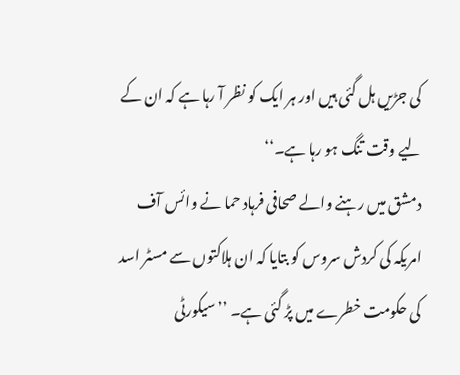کی جڑیں ہل گئی ہیں اور ہر ایک کو نظر آ رہا ہے کہ ان کے لیے وقت تنگ ہو رہا ہے۔‘‘
دمشق میں رہنے والے صحافی فرہاد حما نے وائس آف امریکہ کی کردش سروس کو بتایا کہ ان ہلاکتوں سے مسٹر اسد کی حکومت خطرے میں پڑ گئی ہے۔ ’’سیکورٹی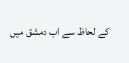کے لحاظ سے اب دمشق میں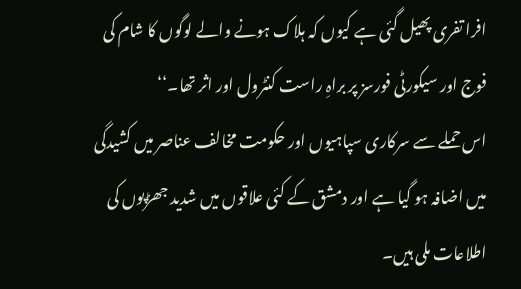افرا تفری پھیل گئی ہے کیوں کہ ہلاک ہونے والے لوگوں کا شام کی فوج اور سیکورٹی فورسز پر براہِ راست کنٹرول اور اثر تھا۔‘‘
اس حملے سے سرکاری سپاہیوں اور حکومت مخالف عناصر میں کشیدگی میں اضافہ ہو گیا ہے اور دمشق کے کئی علاقوں میں شدید جھڑپوں کی اطلاعات ملی ہیں۔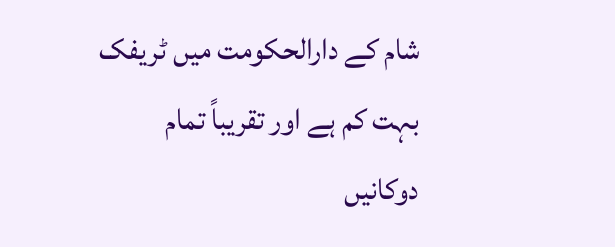شام کے دارالحکومت میں ٹریفک بہت کم ہے اور تقریباً تمام دوکانیں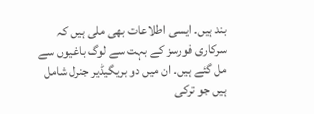بند ہیں۔ ایسی اطلاعات بھی ملی ہیں کہ سرکاری فورسز کے بہت سے لوگ باغیوں سے مل گئے ہیں۔ ان میں دو بریگیڈیر جنرل شامل ہیں جو ترکی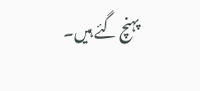پہنچ گئے ہیں۔